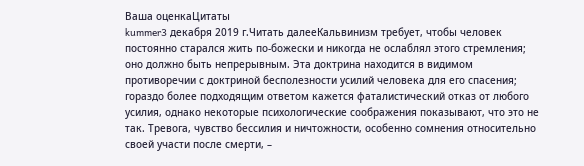Ваша оценкаЦитаты
kummer3 декабря 2019 г.Читать далееКальвинизм требует, чтобы человек постоянно старался жить по-божески и никогда не ослаблял этого стремления; оно должно быть непрерывным. Эта доктрина находится в видимом противоречии с доктриной бесполезности усилий человека для его спасения; гораздо более подходящим ответом кажется фаталистический отказ от любого усилия, однако некоторые психологические соображения показывают, что это не так. Тревога, чувство бессилия и ничтожности, особенно сомнения относительно своей участи после смерти, –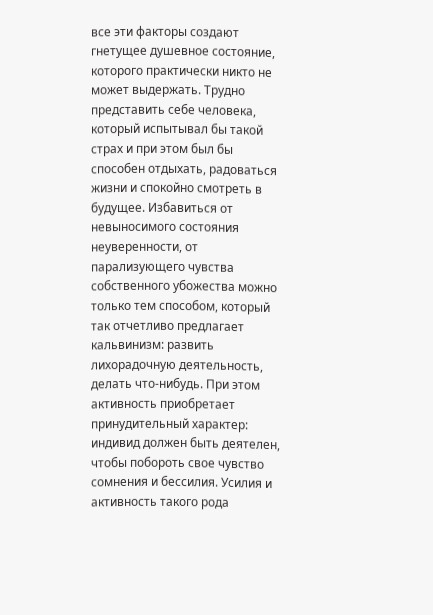все эти факторы создают гнетущее душевное состояние, которого практически никто не может выдержать. Трудно представить себе человека, который испытывал бы такой страх и при этом был бы способен отдыхать, радоваться жизни и спокойно смотреть в будущее. Избавиться от невыносимого состояния неуверенности, от парализующего чувства собственного убожества можно только тем способом, который так отчетливо предлагает кальвинизм: развить лихорадочную деятельность, делать что-нибудь. При этом активность приобретает принудительный характер: индивид должен быть деятелен, чтобы побороть свое чувство сомнения и бессилия. Усилия и активность такого рода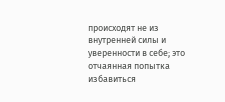происходят не из внутренней силы и уверенности в себе; это отчаянная попытка избавиться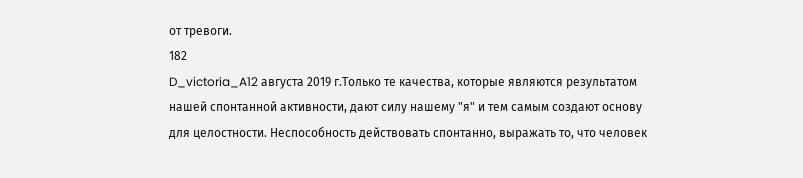от тревоги.
182
D_victoria_A12 августа 2019 г.Только те качества, которые являются результатом нашей спонтанной активности, дают силу нашему "я" и тем самым создают основу для целостности. Неспособность действовать спонтанно, выражать то, что человек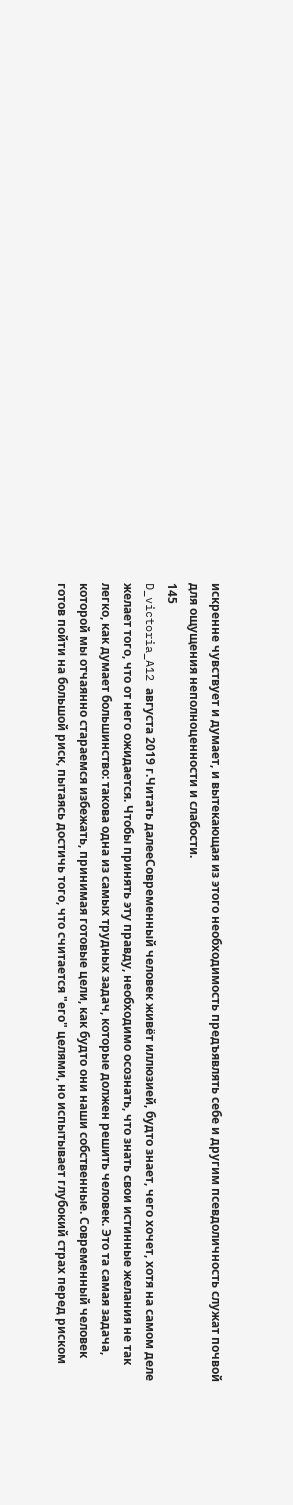искренне чувствует и думает, и вытекающая из этого необходимость предъявлять себе и другим псевдоличность служат почвой для ощущения неполноценности и слабости.
145
D_victoria_A12 августа 2019 г.Читать далееСовременный человек живёт иллюзией, будто знает, чего хочет, хотя на самом деле желает того, что от него ожидается. Чтобы принять эту правду, необходимо осознать, что знать свои истинные желания не так легко, как думает большинство: такова одна из самых трудных задач, которые должен решить человек. Это та самая задача, которой мы отчаянно стараемся избежать, принимая готовые цели, как будто они наши собственные. Современный человек готов пойти на большой риск, пытаясь достичь того, что считается "его" целями, но испытывает глубокий страх перед риском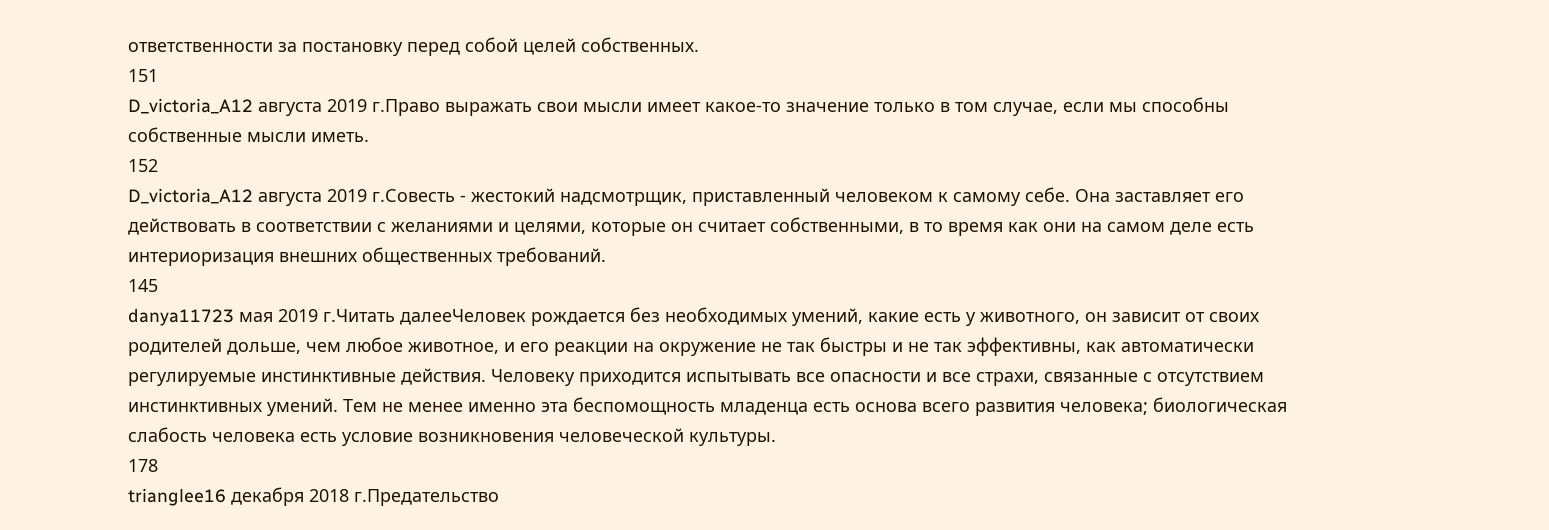ответственности за постановку перед собой целей собственных.
151
D_victoria_A12 августа 2019 г.Право выражать свои мысли имеет какое-то значение только в том случае, если мы способны собственные мысли иметь.
152
D_victoria_A12 августа 2019 г.Совесть - жестокий надсмотрщик, приставленный человеком к самому себе. Она заставляет его действовать в соответствии с желаниями и целями, которые он считает собственными, в то время как они на самом деле есть интериоризация внешних общественных требований.
145
danya11723 мая 2019 г.Читать далееЧеловек рождается без необходимых умений, какие есть у животного, он зависит от своих родителей дольше, чем любое животное, и его реакции на окружение не так быстры и не так эффективны, как автоматически регулируемые инстинктивные действия. Человеку приходится испытывать все опасности и все страхи, связанные с отсутствием инстинктивных умений. Тем не менее именно эта беспомощность младенца есть основа всего развития человека; биологическая слабость человека есть условие возникновения человеческой культуры.
178
trianglee16 декабря 2018 г.Предательство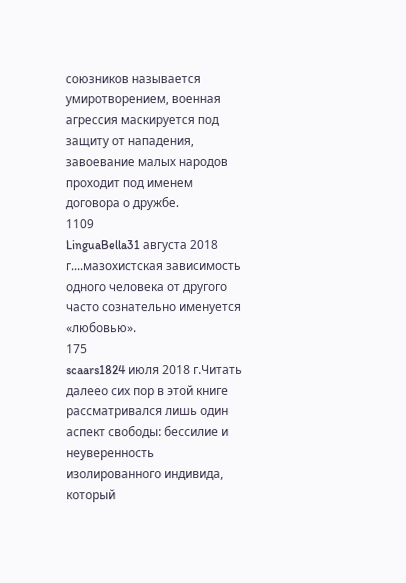союзников называется умиротворением, военная агрессия маскируется под защиту от нападения, завоевание малых народов проходит под именем договора о дружбе.
1109
LinguaBella31 августа 2018 г....мазохистская зависимость одного человека от другого часто сознательно именуется «любовью».
175
scaars1824 июля 2018 г.Читать далеео сих пор в этой книге рассматривался лишь один аспект свободы: бессилие и неуверенность изолированного индивида, который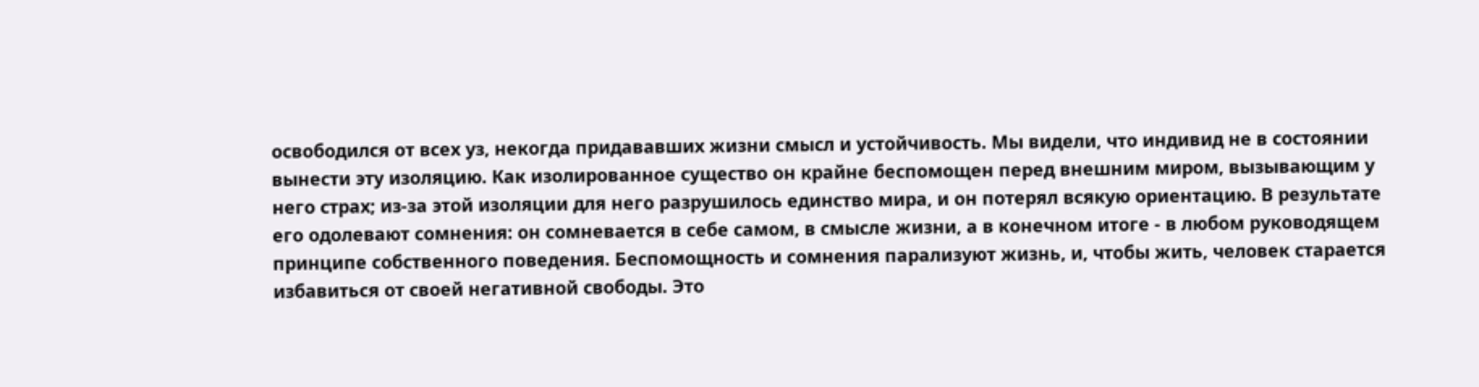освободился от всех уз, некогда придававших жизни смысл и устойчивость. Мы видели, что индивид не в состоянии вынести эту изоляцию. Как изолированное существо он крайне беспомощен перед внешним миром, вызывающим у него страх; из-за этой изоляции для него разрушилось единство мира, и он потерял всякую ориентацию. В результате его одолевают сомнения: он сомневается в себе самом, в смысле жизни, а в конечном итоге - в любом руководящем принципе собственного поведения. Беспомощность и сомнения парализуют жизнь, и, чтобы жить, человек старается избавиться от своей негативной свободы. Это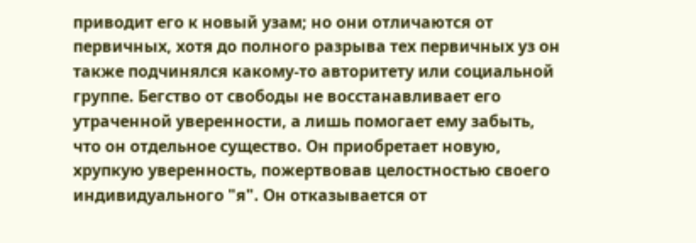приводит его к новый узам; но они отличаются от первичных, хотя до полного разрыва тех первичных уз он также подчинялся какому-то авторитету или социальной группе. Бегство от свободы не восстанавливает его утраченной уверенности, а лишь помогает ему забыть, что он отдельное существо. Он приобретает новую, хрупкую уверенность, пожертвовав целостностью своего индивидуального "я". Он отказывается от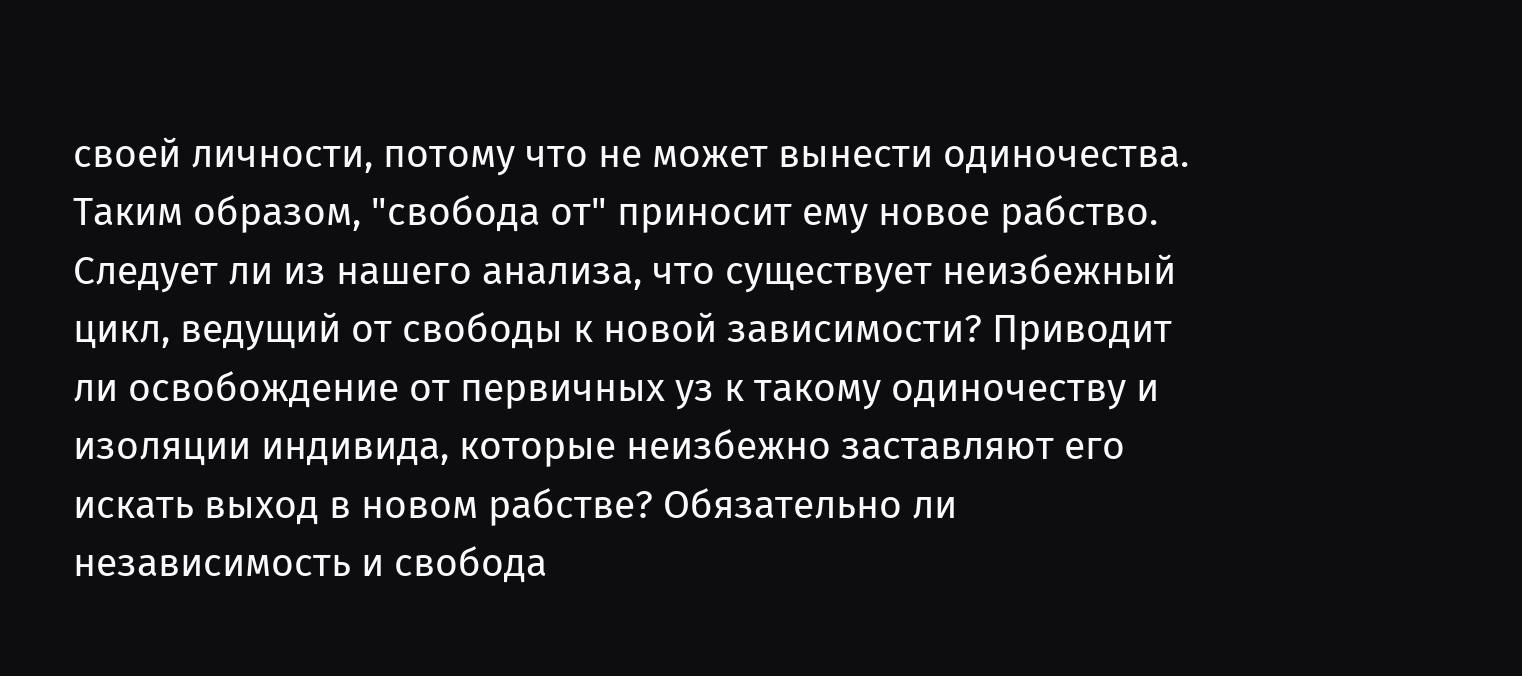своей личности, потому что не может вынести одиночества. Таким образом, "свобода от" приносит ему новое рабство.
Следует ли из нашего анализа, что существует неизбежный цикл, ведущий от свободы к новой зависимости? Приводит ли освобождение от первичных уз к такому одиночеству и изоляции индивида, которые неизбежно заставляют его искать выход в новом рабстве? Обязательно ли независимость и свобода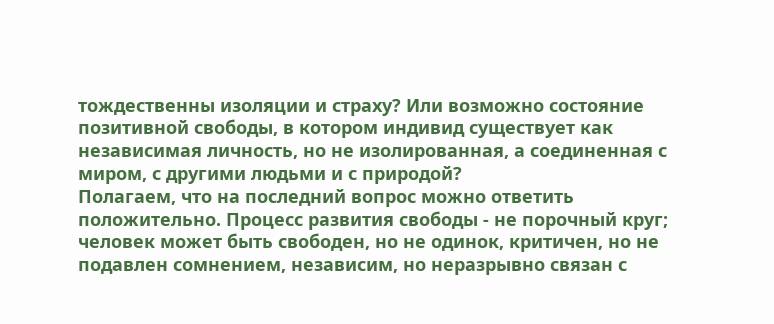тождественны изоляции и страху? Или возможно состояние позитивной свободы, в котором индивид существует как независимая личность, но не изолированная, а соединенная с миром, с другими людьми и с природой?
Полагаем, что на последний вопрос можно ответить положительно. Процесс развития свободы - не порочный круг; человек может быть свободен, но не одинок, критичен, но не подавлен сомнением, независим, но неразрывно связан с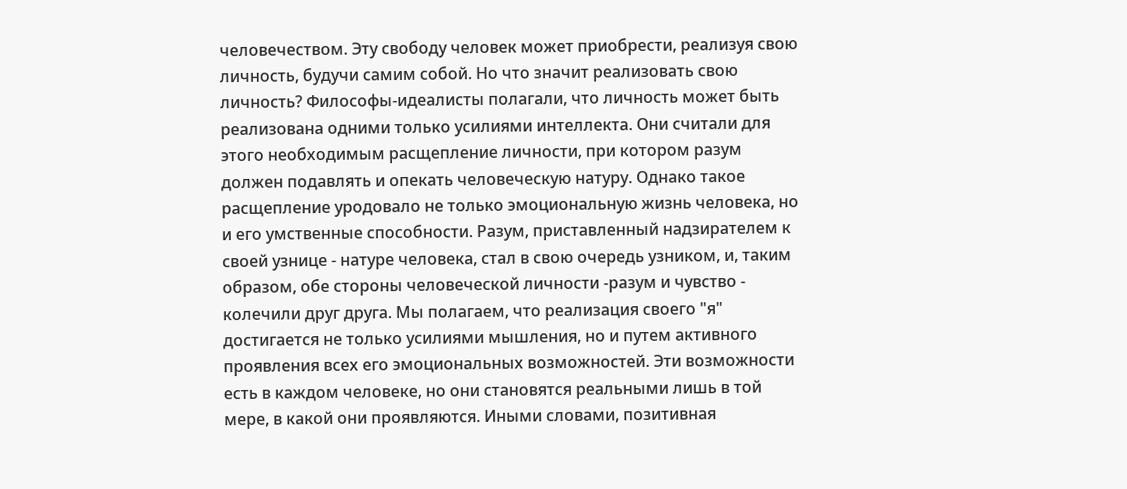человечеством. Эту свободу человек может приобрести, реализуя свою личность, будучи самим собой. Но что значит реализовать свою личность? Философы-идеалисты полагали, что личность может быть реализована одними только усилиями интеллекта. Они считали для этого необходимым расщепление личности, при котором разум должен подавлять и опекать человеческую натуру. Однако такое расщепление уродовало не только эмоциональную жизнь человека, но и его умственные способности. Разум, приставленный надзирателем к своей узнице - натуре человека, стал в свою очередь узником, и, таким образом, обе стороны человеческой личности -разум и чувство - колечили друг друга. Мы полагаем, что реализация своего "я" достигается не только усилиями мышления, но и путем активного проявления всех его эмоциональных возможностей. Эти возможности есть в каждом человеке, но они становятся реальными лишь в той мере, в какой они проявляются. Иными словами, позитивная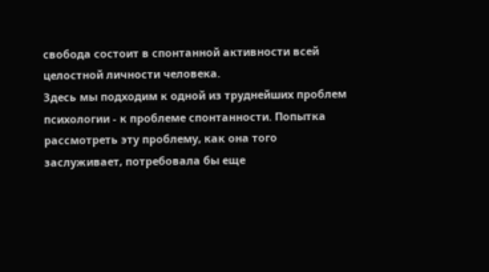свобода состоит в спонтанной активности всей целостной личности человека.
Здесь мы подходим к одной из труднейших проблем психологии - к проблеме спонтанности. Попытка рассмотреть эту проблему, как она того заслуживает, потребовала бы еще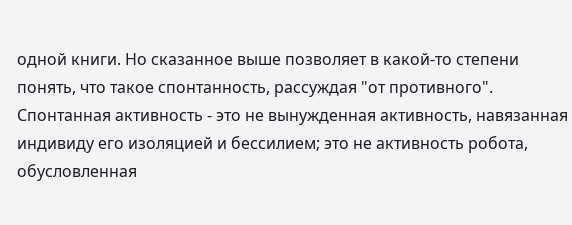одной книги. Но сказанное выше позволяет в какой-то степени понять, что такое спонтанность, рассуждая "от противного". Спонтанная активность - это не вынужденная активность, навязанная индивиду его изоляцией и бессилием; это не активность робота, обусловленная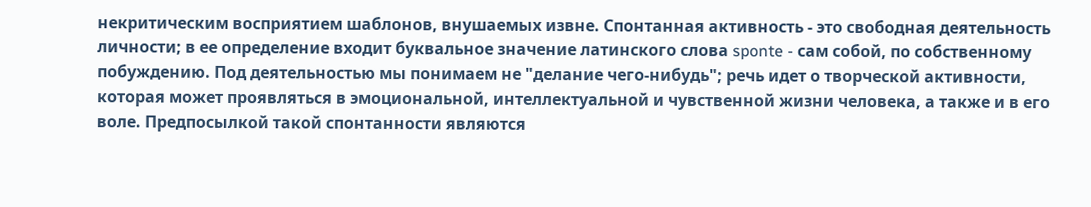некритическим восприятием шаблонов, внушаемых извне. Спонтанная активность - это свободная деятельность личности; в ее определение входит буквальное значение латинского слова sponte - сам собой, по собственному побуждению. Под деятельностью мы понимаем не "делание чего-нибудь"; речь идет о творческой активности, которая может проявляться в эмоциональной, интеллектуальной и чувственной жизни человека, а также и в его воле. Предпосылкой такой спонтанности являются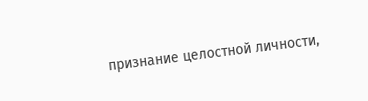признание целостной личности,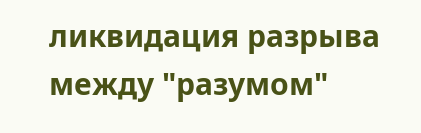ликвидация разрыва между "разумом"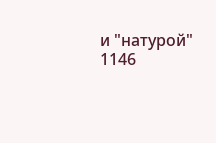и "натурой"
1146